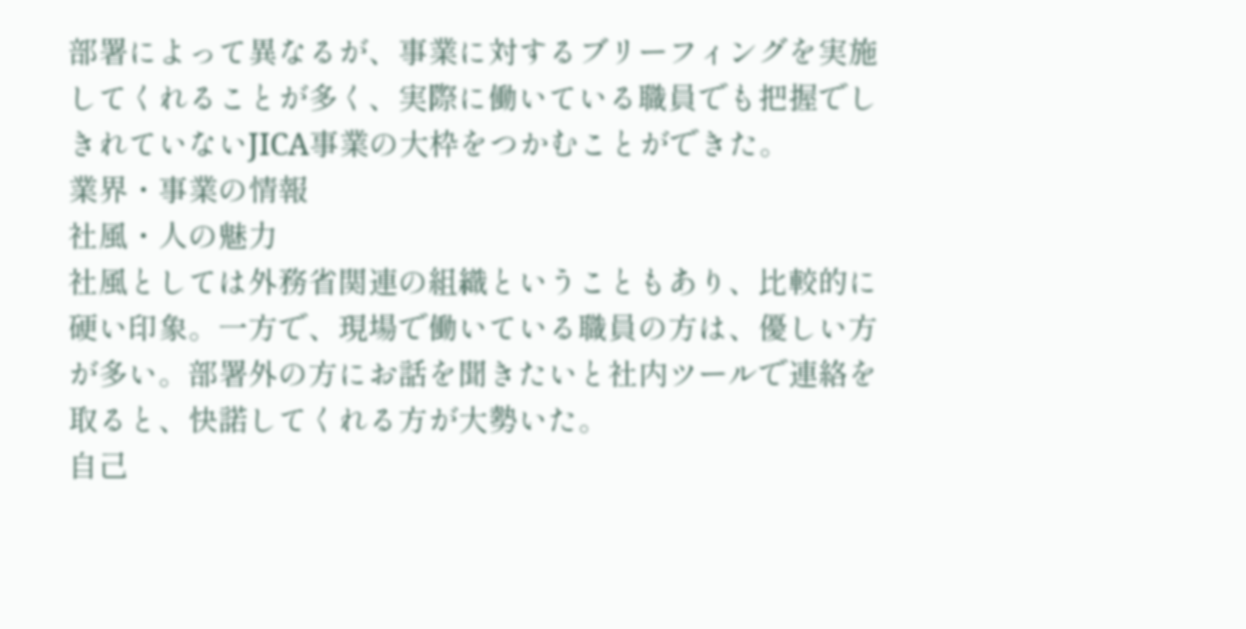部署によって異なるが、事業に対するブリーフィングを実施してくれることが多く、実際に働いている職員でも把握でしきれていないJICA事業の大枠をつかむことができた。
業界・事業の情報
社風・人の魅力
社風としては外務省関連の組織ということもあり、比較的に硬い印象。一方で、現場で働いている職員の方は、優しい方が多い。部署外の方にお話を聞きたいと社内ツールで連絡を取ると、快諾してくれる方が大勢いた。
自己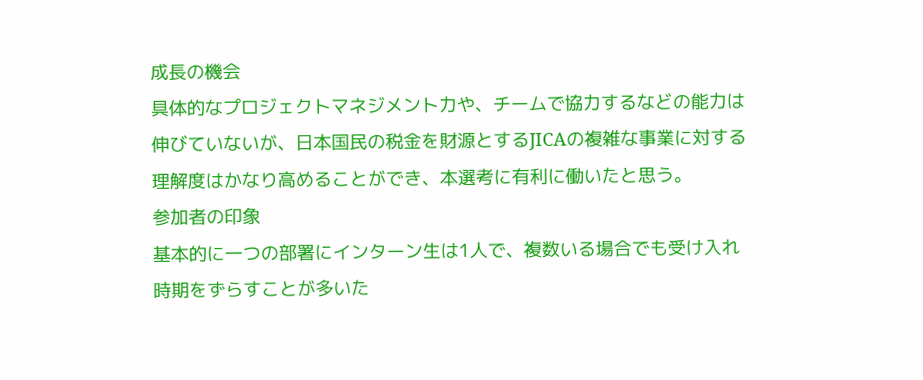成長の機会
具体的なプロジェクトマネジメント力や、チームで協力するなどの能力は伸びていないが、日本国民の税金を財源とするJICAの複雑な事業に対する理解度はかなり高めることができ、本選考に有利に働いたと思う。
参加者の印象
基本的に一つの部署にインターン生は1人で、複数いる場合でも受け入れ時期をずらすことが多いた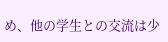め、他の学生との交流は少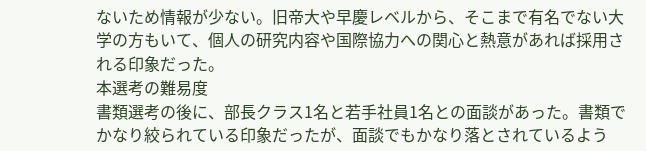ないため情報が少ない。旧帝大や早慶レベルから、そこまで有名でない大学の方もいて、個人の研究内容や国際協力への関心と熱意があれば採用される印象だった。
本選考の難易度
書類選考の後に、部長クラス1名と若手社員1名との面談があった。書類でかなり絞られている印象だったが、面談でもかなり落とされているよう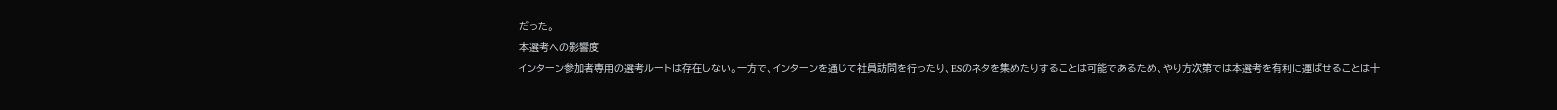だった。
本選考への影響度
インターン参加者専用の選考ルートは存在しない。一方で、インターンを通じて社員訪問を行ったり、ESのネタを集めたりすることは可能であるため、やり方次第では本選考を有利に運ばせることは十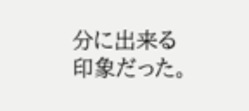分に出来る印象だった。